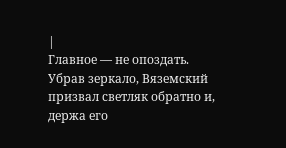|
Главное — не опоздать.
Убрав зеркало, Вяземский призвал светляк обратно и, держа его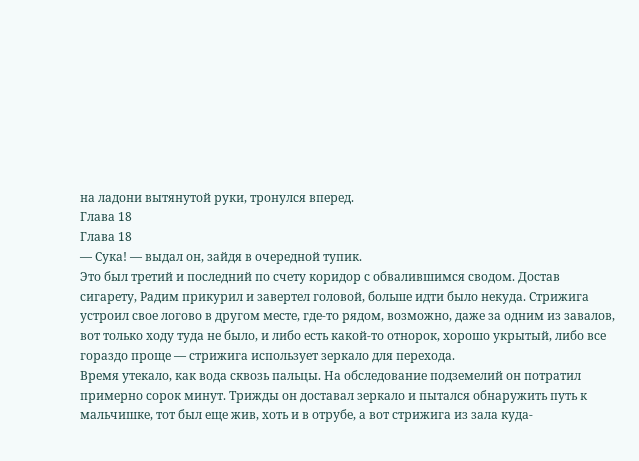на ладони вытянутой руки, тронулся вперед.
Глава 18
Глава 18
— Сука! — выдал он, зайдя в очередной тупик.
Это был третий и последний по счету коридор с обвалившимся сводом. Достав сигарету, Радим прикурил и завертел головой, больше идти было некуда. Стрижига устроил свое логово в другом месте, где-то рядом, возможно, даже за одним из завалов, вот только ходу туда не было, и либо есть какой-то отнорок, хорошо укрытый, либо все гораздо проще — стрижига использует зеркало для перехода.
Время утекало, как вода сквозь пальцы. На обследование подземелий он потратил примерно сорок минут. Трижды он доставал зеркало и пытался обнаружить путь к мальчишке, тот был еще жив, хоть и в отрубе, а вот стрижига из зала куда-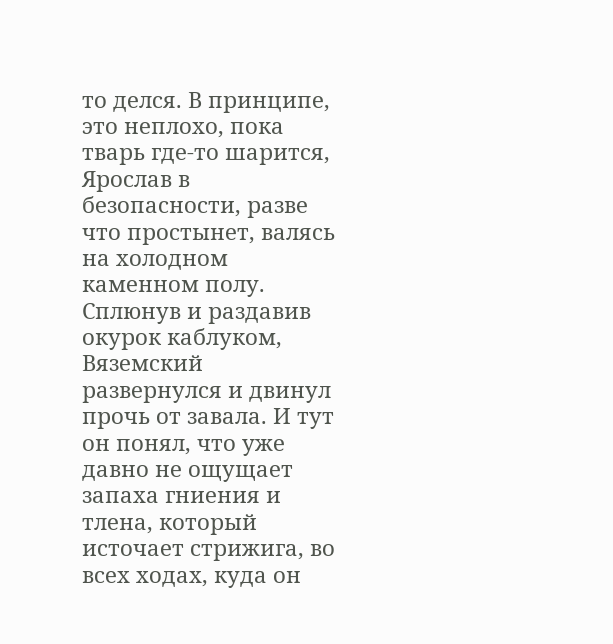то делся. В принципе, это неплохо, пока тварь где-то шарится, Ярослав в безопасности, разве что простынет, валясь на холодном каменном полу.
Сплюнув и раздавив окурок каблуком, Вяземский развернулся и двинул прочь от завала. И тут он понял, что уже давно не ощущает запаха гниения и тлена, который источает стрижига, во всех ходах, куда он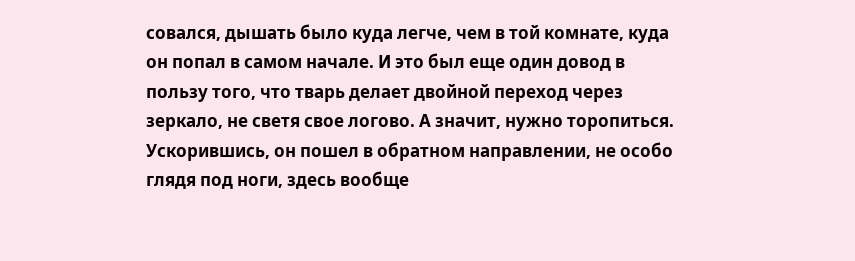совался, дышать было куда легче, чем в той комнате, куда он попал в самом начале. И это был еще один довод в пользу того, что тварь делает двойной переход через зеркало, не светя свое логово. А значит, нужно торопиться. Ускорившись, он пошел в обратном направлении, не особо глядя под ноги, здесь вообще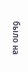было на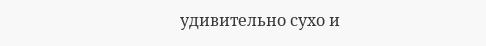удивительно сухо и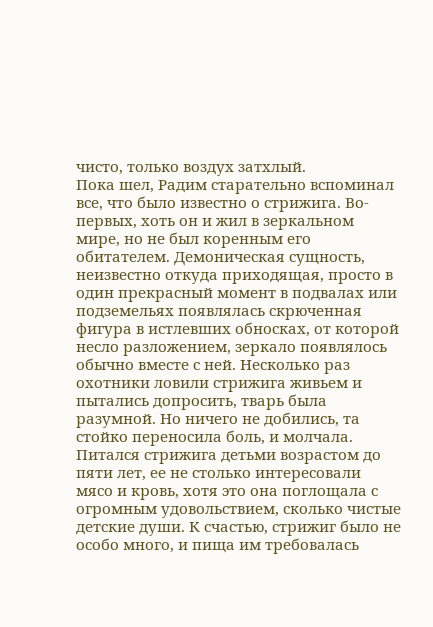чисто, только воздух затхлый.
Пока шел, Радим старательно вспоминал все, что было известно о стрижига. Во-первых, хоть он и жил в зеркальном мире, но не был коренным его обитателем. Демоническая сущность, неизвестно откуда приходящая, просто в один прекрасный момент в подвалах или подземельях появлялась скрюченная фигура в истлевших обносках, от которой несло разложением, зеркало появлялось обычно вместе с ней. Несколько раз охотники ловили стрижига живьем и пытались допросить, тварь была разумной. Но ничего не добились, та стойко переносила боль, и молчала. Питался стрижига детьми возрастом до пяти лет, ее не столько интересовали мясо и кровь, хотя это она поглощала с огромным удовольствием, сколько чистые детские души. К счастью, стрижиг было не особо много, и пища им требовалась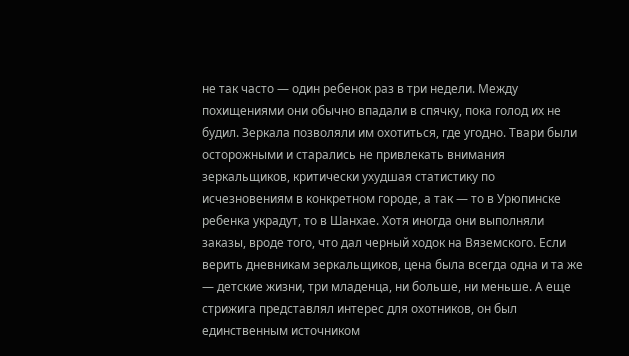не так часто — один ребенок раз в три недели. Между похищениями они обычно впадали в спячку, пока голод их не будил. Зеркала позволяли им охотиться, где угодно. Твари были осторожными и старались не привлекать внимания зеркальщиков, критически ухудшая статистику по исчезновениям в конкретном городе, а так — то в Урюпинске ребенка украдут, то в Шанхае. Хотя иногда они выполняли заказы, вроде того, что дал черный ходок на Вяземского. Если верить дневникам зеркальщиков, цена была всегда одна и та же — детские жизни, три младенца, ни больше, ни меньше. А еще стрижига представлял интерес для охотников, он был единственным источником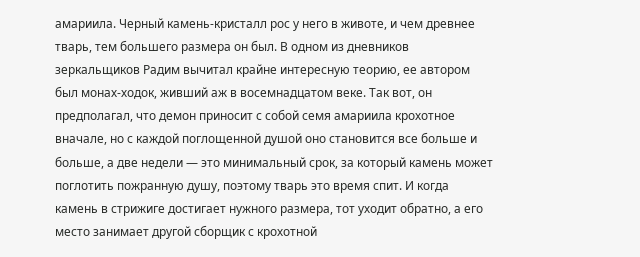амариила. Черный камень-кристалл рос у него в животе, и чем древнее тварь, тем большего размера он был. В одном из дневников зеркальщиков Радим вычитал крайне интересную теорию, ее автором был монах-ходок, живший аж в восемнадцатом веке. Так вот, он предполагал, что демон приносит с собой семя амариила крохотное вначале, но с каждой поглощенной душой оно становится все больше и больше, а две недели — это минимальный срок, за который камень может поглотить пожранную душу, поэтому тварь это время спит. И когда камень в стрижиге достигает нужного размера, тот уходит обратно, а его место занимает другой сборщик с крохотной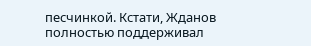песчинкой. Кстати, Жданов полностью поддерживал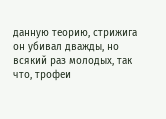данную теорию, стрижига он убивал дважды, но всякий раз молодых, так что, трофеи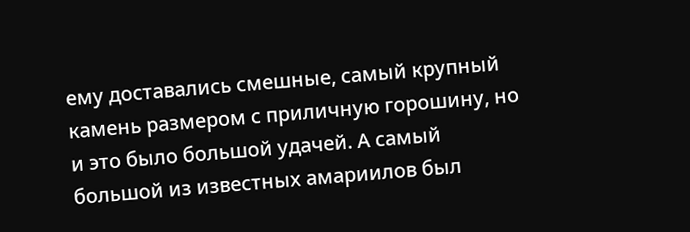ему доставались смешные, самый крупный камень размером с приличную горошину, но и это было большой удачей. А самый большой из известных амариилов был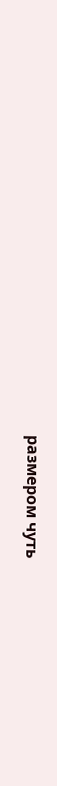размером чуть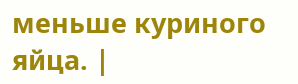меньше куриного яйца. |